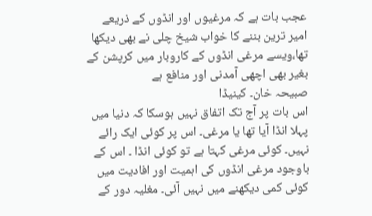عجب بات ہے کہ مرغیوں اور انڈوں کے ذریعے امیر ترین بننے کا خواب شیخ چلی نے بھی دیکھا تھا،ویسے مرغی انڈوں کے کاروبار میں کرپشن کے بغیر بھی اچھی آمدنی اور منافع ہے
صبیحہ خان۔ کینیڈا
اس بات پر آج تک اتفاق نہیں ہوسکا کہ دنیا میں پہلا انڈا آیا تھا یا مرغی۔ اس پر کوئی ایک رائے نہیں۔ کوئی مرغی کہتا ہے تو کوئی انڈا ۔ اس کے باوجود مرغی انڈوں کی اہمیت اور افادیت میں کوئی کمی دیکھنے میں نہیں آئی۔ مغلیہ دور کے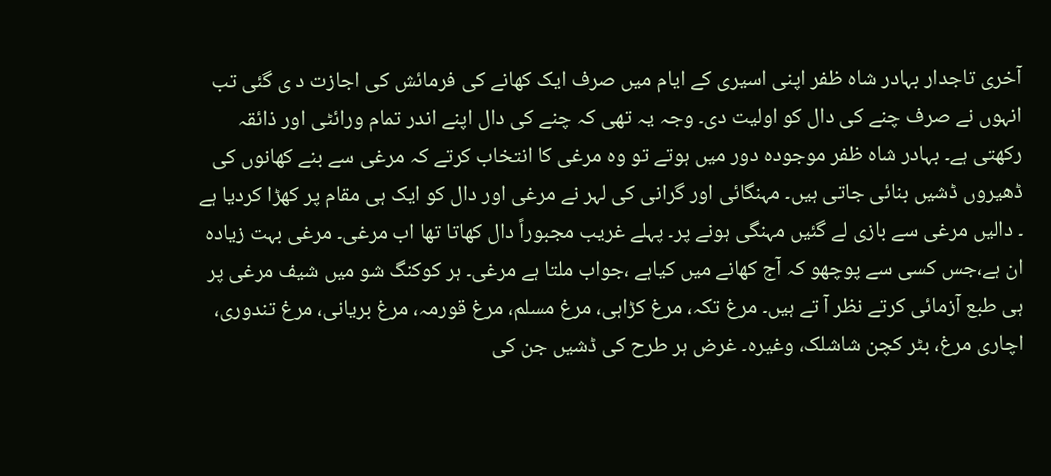آخری تاجدار بہادر شاہ ظفر اپنی اسیری کے ایام میں صرف ایک کھانے کی فرمائش کی اجازت د ی گئی تب انہوں نے صرف چنے کی دال کو اولیت دی۔ وجہ یہ تھی کہ چنے کی دال اپنے اندر تمام ورائٹی اور ذائقہ رکھتی ہے۔ بہادر شاہ ظفر موجودہ دور میں ہوتے تو وہ مرغی کا انتخاب کرتے کہ مرغی سے بنے کھانوں کی ڈھیروں ڈشیں بنائی جاتی ہیں۔ مہنگائی اور گرانی کی لہر نے مرغی اور دال کو ایک ہی مقام پر کھڑا کردیا ہے ۔ دالیں مرغی سے بازی لے گئیں مہنگی ہونے پر۔ پہلے غریب مجبوراً دال کھاتا تھا اب مرغی۔ مرغی بہت زیادہ ان ہے،جس کسی سے پوچھو کہ آج کھانے میں کیاہے ،جواب ملتا ہے مرغی۔ ہر کوکنگ شو میں شیف مرغی پر ہی طبع آزمائی کرتے نظر آ تے ہیں۔ مرغ تکہ، مرغ کڑاہی، مرغ مسلم، مرغ قورمہ، مرغ بریانی، مرغ تندوری، اچاری مرغ، بٹر کچن شاشلک، وغیرہ۔ غرض ہر طرح کی ڈشیں جن کی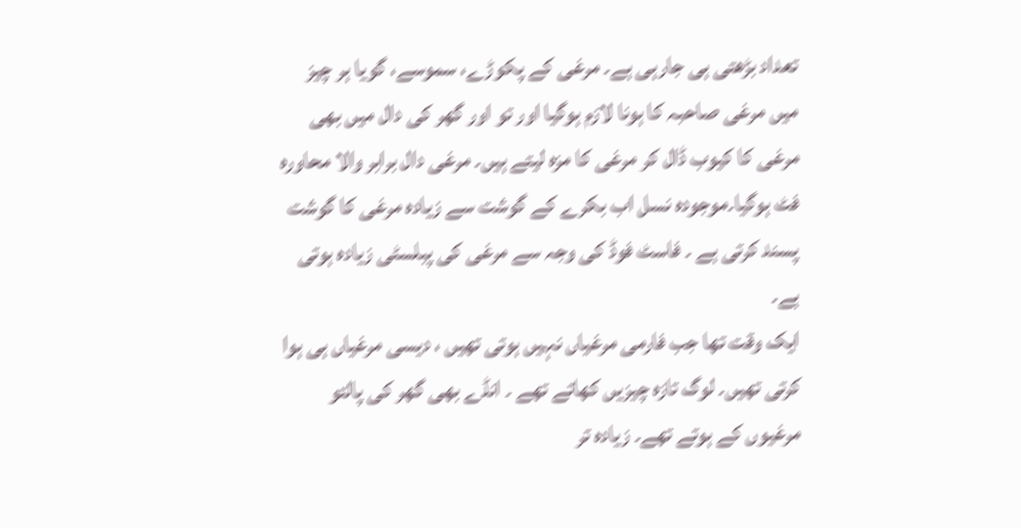تعداد بڑھتی ہی جارہی ہے۔ مرغی کے پکوڑے، سموسے، گویا ہر چیز میں مرغی صاحبہ کا ہونا لازم ہوگیا اور تو اور گھر کی دال میں بھی مرغی کا کیوب ڈال کر مرغی کا مزہ لیتے ہیں۔ مرغی دال برابر والا محاورہ فٹ ہوگیا۔موجودہ نسل اب بکرے کے گوشت سے زیادہ مرغی کا گوشت پسند کرتی ہے ۔ فاسٹ فوڈ کی وجہ سے مرغی کی پبلسٹی زیادہ ہوتی ہے۔
ایک وقت تھا جب فارمی مرغیاں نہیں ہوتی تھیں ، دیسی مرغیاں ہی ہوا کرتی تھیں۔ لوگ تازہ چیزیں کھاتے تھے ۔ انڈے بھی گھر کی پالتو مرغیوں کے ہوتے تھے۔ زیادہ تر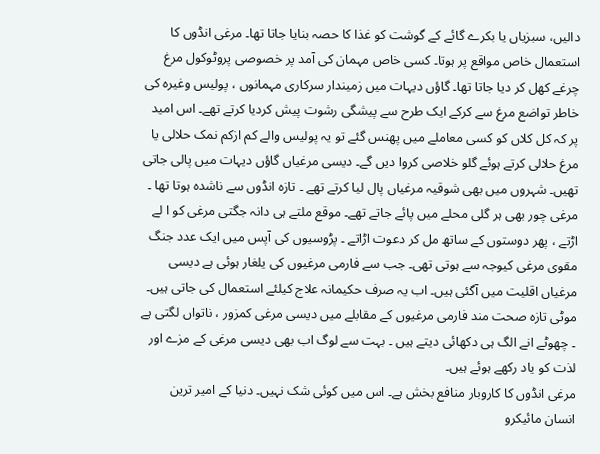دالیں، سبزیاں یا بکرے گائے کے گوشت کو غذا کا حصہ بنایا جاتا تھا۔ مرغی انڈوں کا استعمال خاص مواقع پر ہوتا۔ کسی خاص مہمان کی آمد پر خصوصی پروٹوکول مرغ چرغے کھل کر دیا جاتا تھا۔ گاؤں دیہات میں زمیندار سرکاری مہمانوں ، پولیس وغیرہ کی خاطر تواضع مرغ سے کرکے ایک طرح سے پیشگی رشوت پیش کردیا کرتے تھے۔ اس امید پر کہ کل کلاں کو کسی معاملے میں پھنس گئے تو یہ پولیس والے کم ازکم نمک حلالی یا مرغ حلالی کرتے ہوئے گلو خلاصی کروا دیں گے۔ دیسی مرغیاں گاؤں دیہات میں پالی جاتی تھیں۔ شہروں میں بھی شوقیہ مرغیاں پال لیا کرتے تھے ۔ تازہ انڈوں سے ناشدہ ہوتا تھا ۔ مرغی چور بھی ہر گلی محلے میں پائے جاتے تھے۔ موقع ملتے ہی دانہ جگتی مرغی کو ا لے اڑتے ، پھر دوستوں کے ساتھ مل کر دعوت اڑاتے ۔ پڑوسیوں کی آپس میں ایک عدد جنگ مقوی مرغی کیوجہ سے ہوتی تھی۔ جب سے فارمی مرغیوں کی یلغار ہوئی ہے دیسی مرغیاں اقلیت میں آگئی ہیں۔ اب یہ صرف حکیمانہ علاج کیلئے استعمال کی جاتی ہیں۔ موٹی تازہ صحت مند فارمی مرغیوں کے مقابلے میں دیسی مرغی کمزور ، ناتواں لگتی ہے ۔ چھوٹے انے الگ ہی دکھائی دیتے ہیں ۔ بہت سے لوگ اب بھی دیسی مرغی کے مزے اور لذت کو یاد رکھے ہوئے ہیں۔
مرغی انڈوں کا کاروبار منافع بخش ہے۔ اس میں کوئی شک نہیں۔ دنیا کے امیر ترین انسان مائیکرو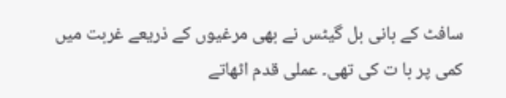سافٹ کے بانی بل گیٹس نے بھی مرغیوں کے ذریعے غربت میں کمی پر با ت کی تھی۔ عملی قدم اٹھاتے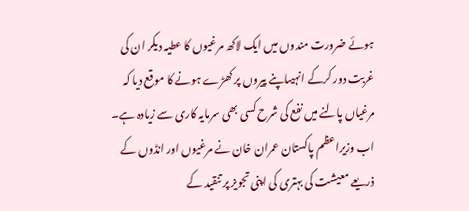ہوئے ضرورت مندوں میں ایک لاکھ مرغیوں کا عطیہ دیکر ان کی غربت دور کرکے انہیںاپنے پیروں پر کھڑے ہونے کا موقع دیا کہ مرغیاں پالنے میں نفع کی شرح کسی بھی سرمایہ کاری سے زیادہ ہے۔
اب وزیراعظم پاکستان عمران خان نے مرغیوں اور انڈوں کے ذریعے معیشت کی بہتری کی اپنی تجویز پر تنقید کے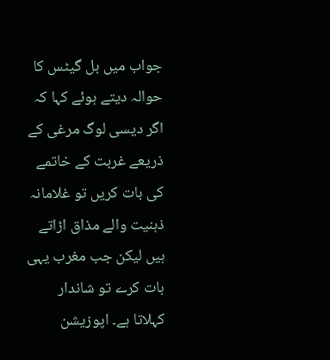جواب میں بل گیٹس کا حوالہ دیتے ہوئے کہا کہ اگر دیسی لوگ مرغی کے ذریعے غربت کے خاتمے کی بات کریں تو غلامانہ ذہنیت والے مذاق اڑاتے ہیں لیکن جب مغرب یہی بات کرے تو شاندار کہلاتا ہے۔ اپوزیشن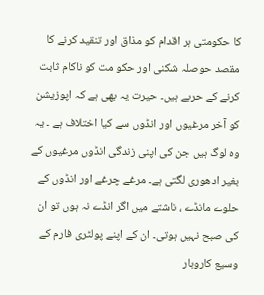کا حکومتی ہر اقدام کو مذاق اور تنقید کرنے کا مقصد حوصلہ شکنی اور حکو مت کو ناکام ثابت کرنے کے حربے ہیں۔ حیرت یہ بھی ہے کہ اپوزیشن کو آخر مرغیوں اور انڈوں سے کیا اختلاف ہے ۔ یہ وہ لوگ ہیں جن کی اپنی زندگی انڈوں مرغیوں کے بغیر ادھوری لگتی ہے۔ مرغے چرغے اور انڈوں کے حلوے مانڈے ، ناشتے میں اگر انڈے نہ ہوں تو ان کی صبح نہیں ہوتی۔ ان کے اپنے پولٹری فارم کے وسیع کاروبار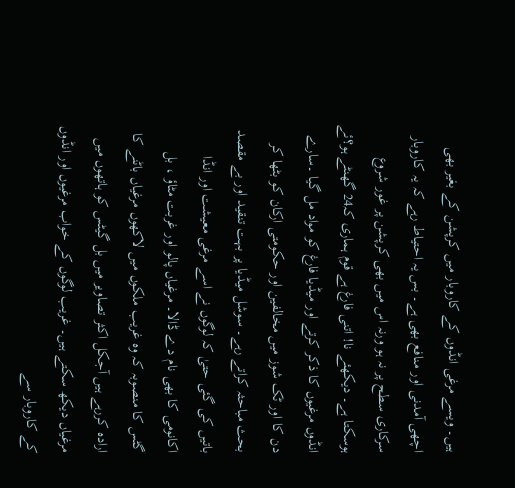ہیں۔ ویسے مرغی انڈوں کے کاروبار میں کرپشن کے بغیر بھی اچھی آمدنی اور منافع بھی ہے۔ بس یہ احتیاط رہے کہ یہ کاروبار سرکاری سطح پر نہ ہو ورنہ اس میں بھی کرپشن پر غور شروع ہوسکتا ہے۔ دیکھئے نا! اتنی فارغ ہے قوم ہماری کہ24 گھنٹے ہو؟ئے انڈوں مرغیوں کا ذکر کرتے اور میڈیا فارغ کو مواد مل گیا ۔سارے دن کا اور ٹک شوز میں مخالفین اور حکومتی ارکان کو بٹھا کر بحث مباحثہ کراتے رہے۔ سوشل میڈیا پر بہت تنقید اور بے مقصد باتیں کی گئی حتیٰ کہ لوگوں نے اسے مرغی معیشت اور انڈا اکانومی کا بھی نام دے ڈالا۔ مرغیاں پالو اور غربت مٹاؤ ، بل گٹس کا منصوبہ کہ وہ غریب ملکوں میں لاکھوں مرغیاں باٹنے کا ارادہ کررہے ہیں آجکل اکثر تصاویر میں بل گیٹس کو ہاتھوں میں مرغیاں دیکھ سکتے ہیں۔ غریب لوگوں کے خواب مرغیوں اور انڈوں کے کاروبار سے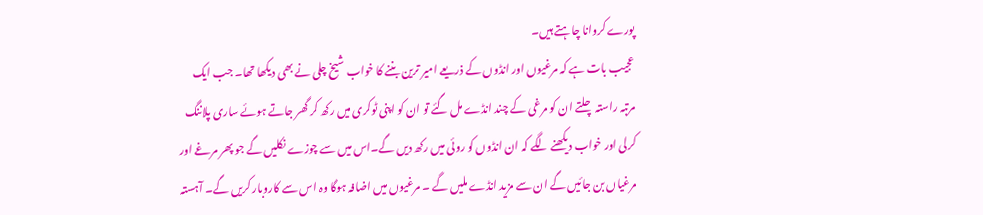پورے کروانا چاہتے ہیں۔
عجیب بات ہے کہ مرغیوں اور انڈوں کے ذریعے امیر ترین بننے کا خواب شیخ چلی نے بھی دیکھا تھا۔ جب ایک مرتبہ راستہ چلتے ان کو مرغی کے چند انڈے مل گئے تو ان کو اپنی ٹوکری میں رکھ کر گھر جاتے ہوئے ساری پلاننگ کرلی اور خواب دیکھنے لگے کہ ان انڈوں کو روئی میں رکھ دیں گے۔اس میں سے چوزے نکلیں گے جو پھر مرغے اور مرغیاں بن جائیں گے ان سے مزید انڈے ملیں گے ۔ مرغیوں میں اضافہ ہوگا وہ اس سے کاروبار کریں گے۔ آہستہ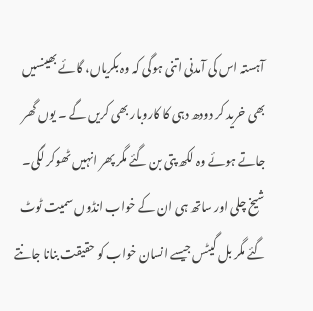آہستہ اس کی آمدنی اتنی ہوگی کہ وہ بکریاں، گائے بھینسیں بھی خرید کر دودھ دہی کا کاروبار بھی کریں گے ۔ یوں گھر جاتے ہوئے وہ لکھ پتی بن گئے مگر پھر انہیں ٹھوکر لگی۔ شیخ چلی اور ساتھ ہی ان کے خواب انڈوں سمیت ٹوٹ گئے مگر بل گیٹس جیسے انسان خواب کو حقیقت بنانا جانتے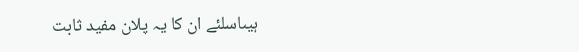ہیںاسلئے ان کا یہ پلان مفید ثابت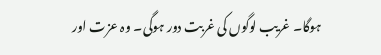ہوگا۔ غریب لوگوں کی غربت دور ہوگی۔ وہ عزت اور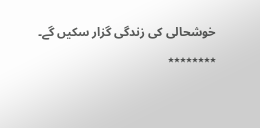خوشحالی کی زندگی گزار سکیں گے۔
٭٭٭٭٭٭٭٭